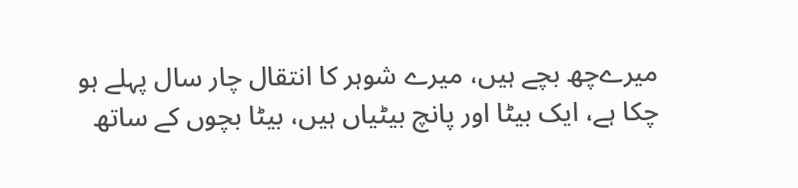میرےچھ بچے ہیں، میرے شوہر کا انتقال چار سال پہلے ہو چکا ہے، ایک بیٹا اور پانچ بیٹیاں ہیں، بیٹا بچوں کے ساتھ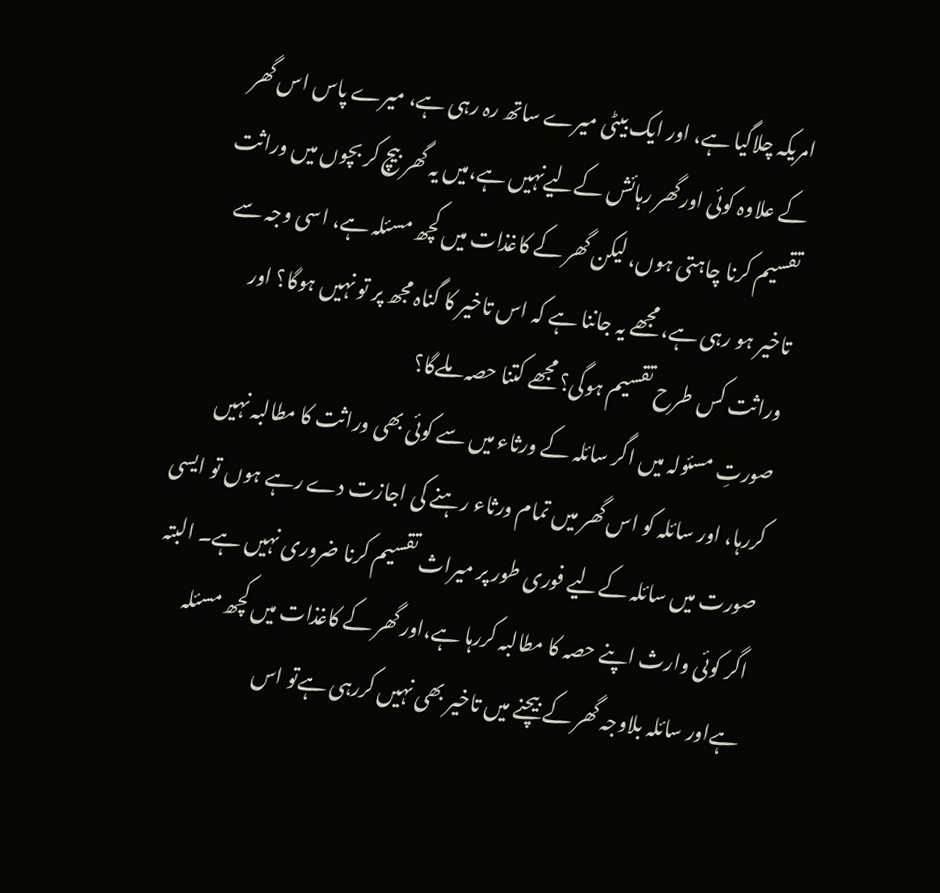امریکہ چلاگیا ہے، اور ایک بیٹی میرے ساتھ رہ رہی ہے، میرے پاس اس گھر کے علاوہ کوئی اورگھر رہائش کےلیےنہیں ہے،میں یہ گھر بیچ کر بچوں میں وراثت تقسیم کرنا چاہتی ہوں، لیکن گھر کے کاغذات میں کچھ مسئلہ ہے، اسی وجہ سے تاخیر ہو رہی ہے، مجھے یہ جاننا ہے کہ اس تاخیر کا گناہ مجھ پر تو نہیں ہوگا؟ اور وراثت کس طرح تقسیم ہوگی؟ مجھے کتنا حصہ ملےگا؟
صورتِ مسئولہ میں اگر سائلہ کے ورثاء میں سے کوئی بھی وراثت کا مطالبہ نہیں کررہا، اور سائلہ کو اس گھر میں تمام ورثاء رہنے کی اجازت دے رہے ہوں تو ایسی صورت میں سائلہ کےلیے فوری طور پر میراث تقسیم کرنا ضروری نہیں ہے۔ البتہ اگر کوئی وارث اپنے حصہ کا مطالبہ کررہا ہے،اور گھر کے کاغذات میں کچھ مسئلہ ہےاور سائلہ بلاوجہ گھر کے بیچنے میں تاخیر بھی نہیں کررہی ہےتو اس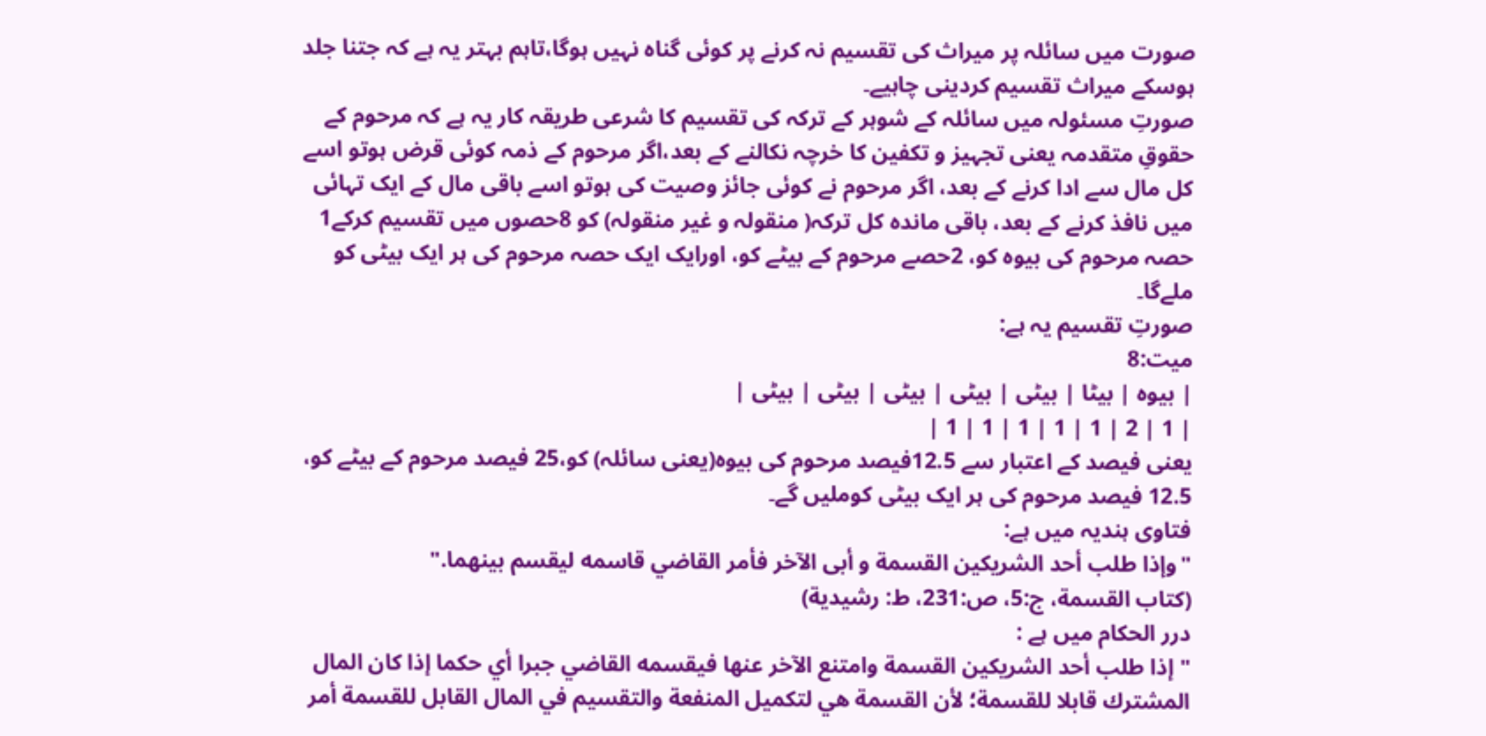صورت میں سائلہ پر میراث کی تقسیم نہ کرنے پر کوئی گناہ نہیں ہوگا،تاہم بہتر یہ ہے کہ جتنا جلد ہوسکے میراث تقسیم کردینی چاہیے۔
صورتِ مسئولہ میں سائلہ کے شوہر کے ترکہ کی تقسیم کا شرعی طریقہ کار یہ ہے کہ مرحوم کے حقوقِ متقدمہ یعنی تجہیز و تکفین کا خرچہ نکالنے کے بعد،اگر مرحوم کے ذمہ کوئی قرض ہوتو اسے کل مال سے ادا کرنے کے بعد، اگر مرحوم نے کوئی جائز وصیت کی ہوتو اسے باقی مال کے ایک تہائی میں نافذ کرنے کے بعد، باقی ماندہ کل ترکہ( منقولہ و غیر منقولہ) کو 8حصوں میں تقسیم کرکے1 حصہ مرحوم کی بیوہ کو، 2حصے مرحوم کے بیٹے کو، اورایک ایک حصہ مرحوم کی ہر ایک بیٹی کو ملےگا۔
صورتِ تقسیم یہ ہے:
میت:8
| بیوہ | بیٹا | بیٹی | بیٹی | بیٹی | بیٹی | بیٹی |
| 1 | 2 | 1 | 1 | 1 | 1 | 1 |
یعنی فیصد کے اعتبار سے 12.5فیصد مرحوم کی بیوہ(یعنی سائلہ) کو،25 فیصد مرحوم کے بیٹے کو، 12.5 فیصد مرحوم کی ہر ایک بیٹی کوملیں گے۔
فتاوی ہندیہ میں ہے:
"وإذا طلب أحد الشريكين القسمة و أبى الآخر فأمر القاضي قاسمه ليقسم بينهما."
(كتاب القسمة، ج:5، ص:231، ط: رشیدیة)
درر الحكام میں ہے :
"إذا طلب أحد الشريكين القسمة وامتنع الآخر عنها فيقسمه القاضي جبرا أي حكما إذا كان المال المشترك قابلا للقسمة؛ لأن القسمة هي لتكميل المنفعة والتقسيم في المال القابل للقسمة أمر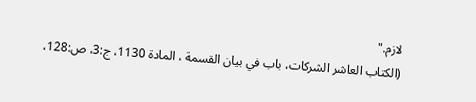لازم."
(الكتاب العاشر الشركات، باب في بيان القسمة ، المادة 1130، ج:3، ص:128،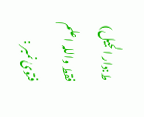ط:دار الجیل)
فقط واللہ اعلم
فتویٰ نمبر :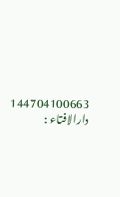144704100663
دارالافتاء :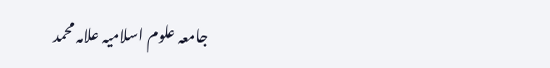جامعہ علوم اسلامیہ علامہ محمد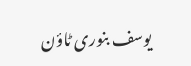یوسف بنوری ٹاؤن